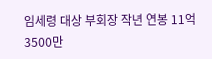임세령 대상 부회장 작년 연봉 11억3500만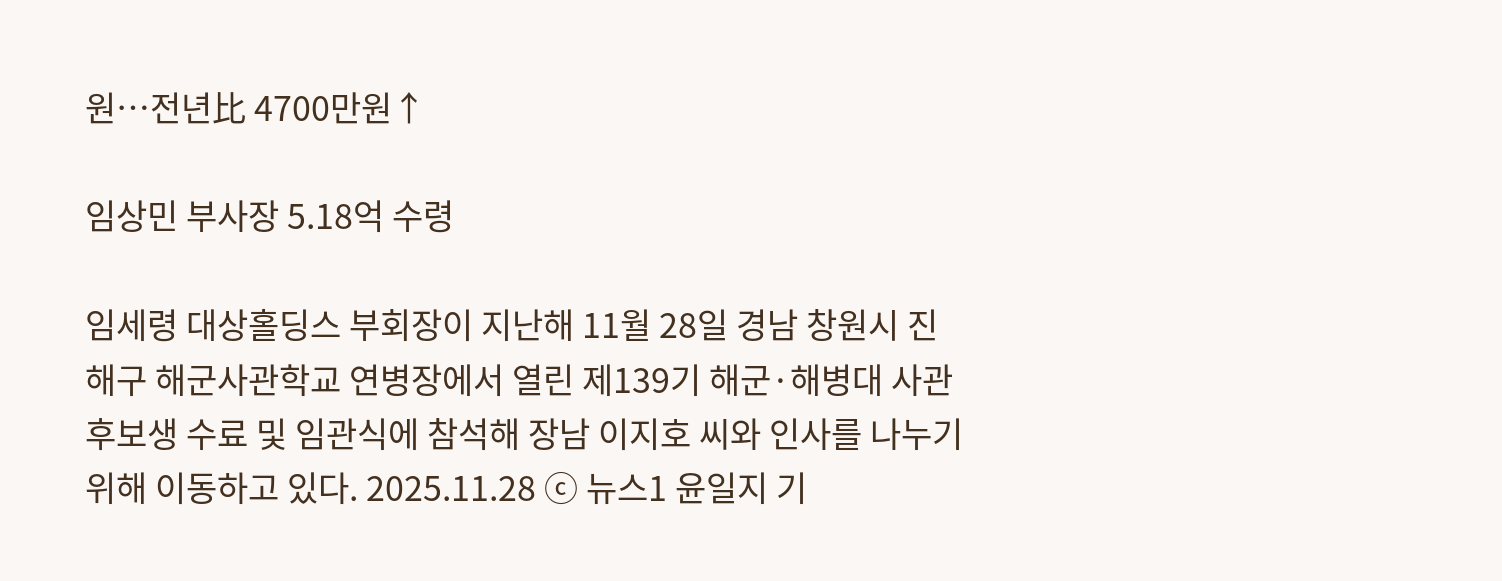원…전년比 4700만원↑

임상민 부사장 5.18억 수령

임세령 대상홀딩스 부회장이 지난해 11월 28일 경남 창원시 진해구 해군사관학교 연병장에서 열린 제139기 해군·해병대 사관후보생 수료 및 임관식에 참석해 장남 이지호 씨와 인사를 나누기 위해 이동하고 있다. 2025.11.28 ⓒ 뉴스1 윤일지 기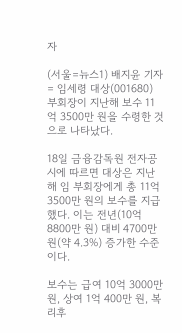자

(서울=뉴스1) 배지윤 기자 = 임세령 대상(001680) 부회장이 지난해 보수 11억 3500만 원을 수령한 것으로 나타났다.

18일 금융감독원 전자공시에 따르면 대상은 지난해 임 부회장에게 총 11억 3500만 원의 보수를 지급했다. 이는 전년(10억 8800만 원) 대비 4700만 원(약 4.3%) 증가한 수준이다.

보수는 급여 10억 3000만 원, 상여 1억 400만 원, 복리후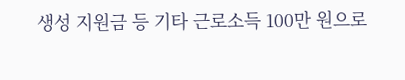생성 지원금 등 기타 근로소득 100만 원으로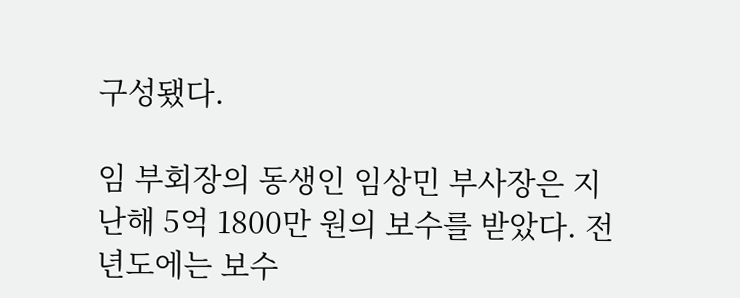구성됐다.

임 부회장의 동생인 임상민 부사장은 지난해 5억 1800만 원의 보수를 받았다. 전년도에는 보수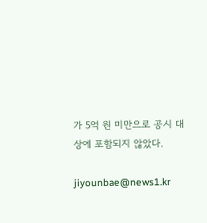가 5억 원 미만으로 공시 대상에 포함되지 않았다.

jiyounbae@news1.kr